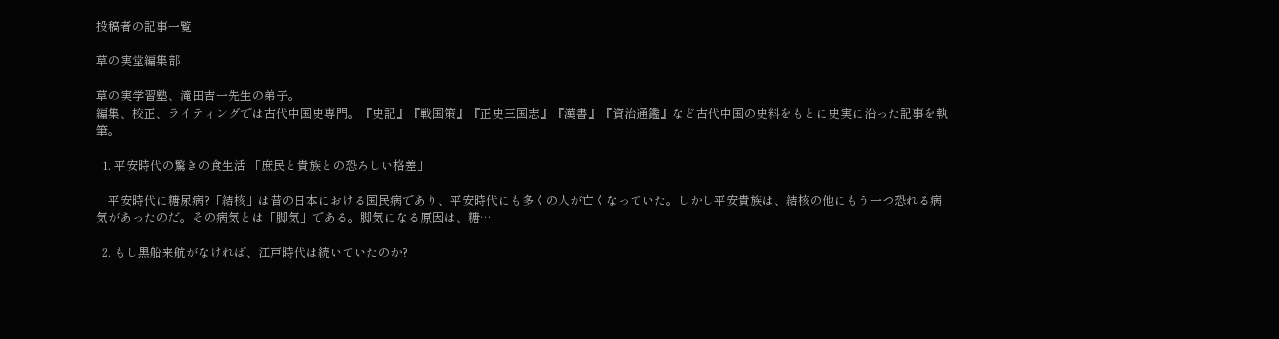投稿者の記事一覧

草の実堂編集部

草の実学習塾、滝田吉一先生の弟子。
編集、校正、ライティングでは古代中国史専門。『史記』『戦国策』『正史三国志』『漢書』『資治通鑑』など古代中国の史料をもとに史実に沿った記事を執筆。

  1. 平安時代の驚きの食生活 「庶民と貴族との恐ろしい格差」

    平安時代に糖尿病?「結核」は昔の日本における国民病であり、平安時代にも多くの人が亡くなっていた。しかし平安貴族は、結核の他にもう一つ恐れる病気があったのだ。その病気とは「脚気」である。脚気になる原因は、糖…

  2. もし黒船来航がなければ、江戸時代は続いていたのか?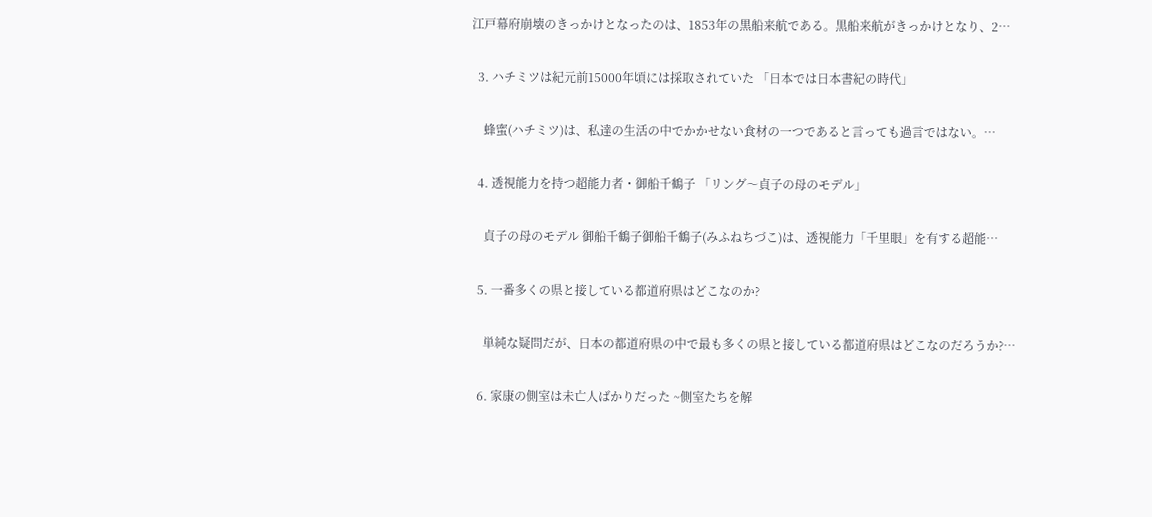江戸幕府崩壊のきっかけとなったのは、1853年の黒船来航である。黒船来航がきっかけとなり、2…

  3. ハチミツは紀元前15000年頃には採取されていた 「日本では日本書紀の時代」

    蜂蜜(ハチミツ)は、私達の生活の中でかかせない食材の一つであると言っても過言ではない。…

  4. 透視能力を持つ超能力者・御船千鶴子 「リング〜貞子の母のモデル」

    貞子の母のモデル 御船千鶴子御船千鶴子(みふねちづこ)は、透視能力「千里眼」を有する超能…

  5. 一番多くの県と接している都道府県はどこなのか?

    単純な疑問だが、日本の都道府県の中で最も多くの県と接している都道府県はどこなのだろうか?…

  6. 家康の側室は未亡人ばかりだった ~側室たちを解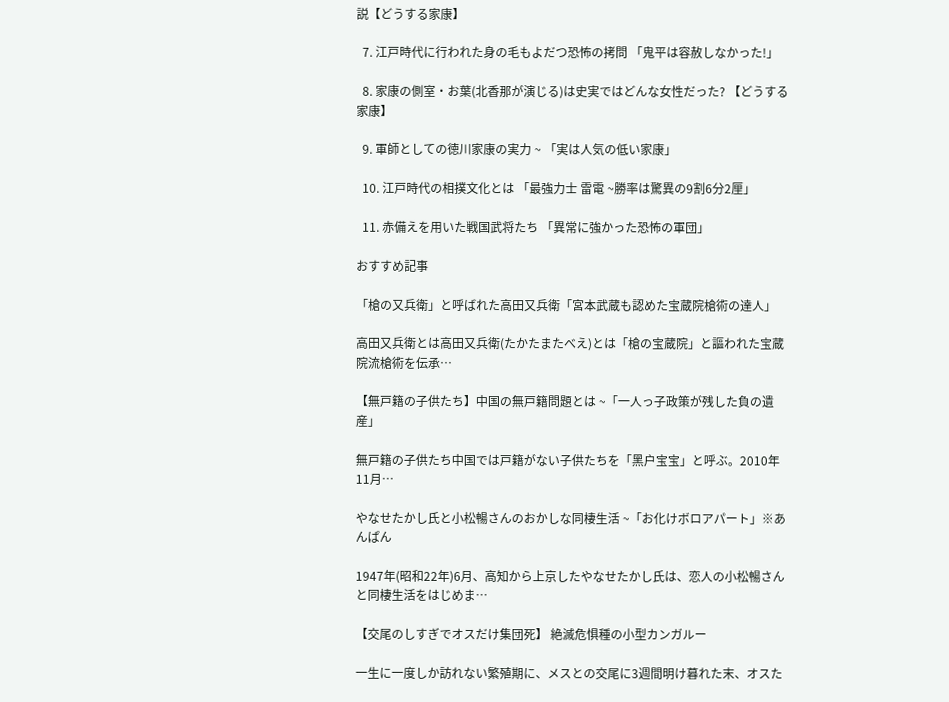説【どうする家康】

  7. 江戸時代に行われた身の毛もよだつ恐怖の拷問 「鬼平は容赦しなかった!」

  8. 家康の側室・お葉(北香那が演じる)は史実ではどんな女性だった? 【どうする家康】

  9. 軍師としての徳川家康の実力 ~ 「実は人気の低い家康」

  10. 江戸時代の相撲文化とは 「最強力士 雷電 ~勝率は驚異の9割6分2厘」

  11. 赤備えを用いた戦国武将たち 「異常に強かった恐怖の軍団」

おすすめ記事

「槍の又兵衛」と呼ばれた高田又兵衛「宮本武蔵も認めた宝蔵院槍術の達人」

高田又兵衛とは高田又兵衛(たかたまたべえ)とは「槍の宝蔵院」と謳われた宝蔵院流槍術を伝承…

【無戸籍の子供たち】中国の無戸籍問題とは ~「一人っ子政策が残した負の遺産」

無戸籍の子供たち中国では戸籍がない子供たちを「黑户宝宝」と呼ぶ。2010年11月…

やなせたかし氏と小松暢さんのおかしな同棲生活 ~「お化けボロアパート」※あんぱん

1947年(昭和22年)6月、高知から上京したやなせたかし氏は、恋人の小松暢さんと同棲生活をはじめま…

【交尾のしすぎでオスだけ集団死】 絶滅危惧種の小型カンガルー

一生に一度しか訪れない繁殖期に、メスとの交尾に3週間明け暮れた末、オスた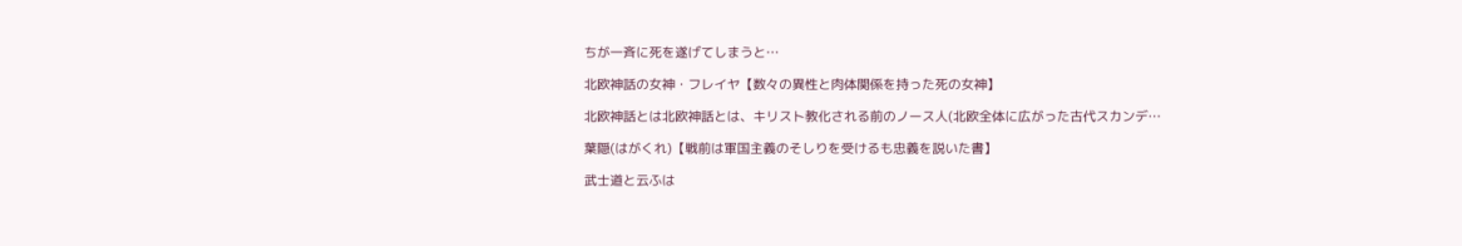ちが一斉に死を遂げてしまうと…

北欧神話の女神・フレイヤ【数々の異性と肉体関係を持った死の女神】

北欧神話とは北欧神話とは、キリスト教化される前のノース人(北欧全体に広がった古代スカンデ…

葉隠(はがくれ)【戦前は軍国主義のそしりを受けるも忠義を説いた書】

武士道と云ふは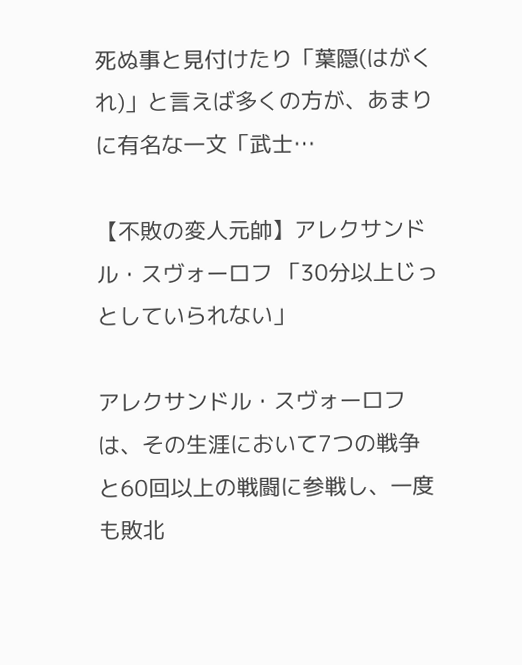死ぬ事と見付けたり「葉隠(はがくれ)」と言えば多くの方が、あまりに有名な一文「武士…

【不敗の変人元帥】アレクサンドル・スヴォーロフ 「30分以上じっとしていられない」

アレクサンドル・スヴォーロフは、その生涯において7つの戦争と60回以上の戦闘に参戦し、一度も敗北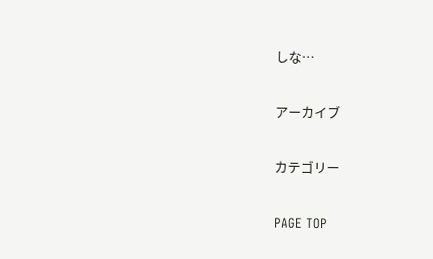しな…

アーカイブ

カテゴリー

PAGE TOP